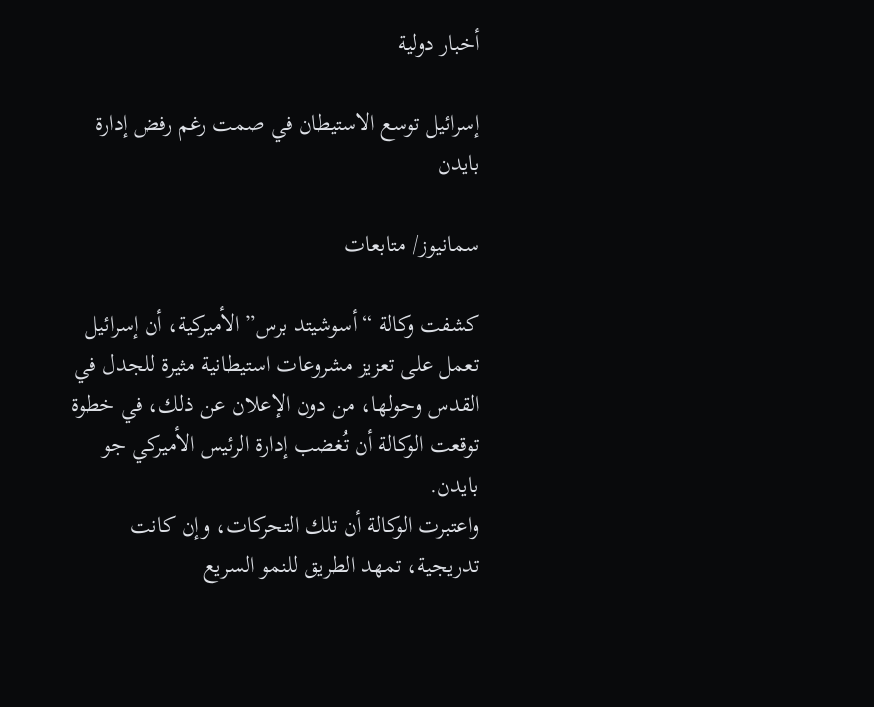أخبار دولية

إسرائيل توسع الاستيطان في صمت رغم رفض إدارة بايدن

سمانيوز/ متابعات

كشفت وكالة “أسوشيتد برس” الأميركية، أن إسرائيل تعمل على تعزيز مشروعات استيطانية مثيرة للجدل في القدس وحولها، من دون الإعلان عن ذلك، في خطوة توقعت الوكالة أن تُغضب إدارة الرئيس الأميركي جو بايدن.
واعتبرت الوكالة أن تلك التحركات، وإن كانت تدريجية، تمهد الطريق للنمو السريع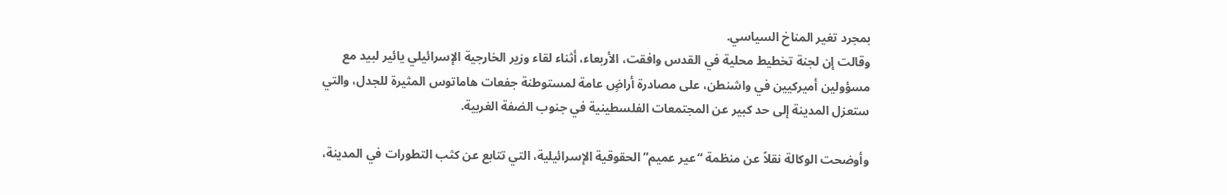بمجرد تغير المناخ السياسي.
وقالت إن لجنة تخطيط محلية في القدس وافقت، الأربعاء، أثناء لقاء وزير الخارجية الإسرائيلي يائير لبيد مع مسؤولين أميركيين في واشنطن، على مصادرة أراضٍ عامة لمستوطنة جفعات هاماتوس المثيرة للجدل، والتي ستعزل المدينة إلى حد كبير عن المجتمعات الفلسطينية في جنوب الضفة الغربية.

وأوضحت الوكالة نقلاً عن منظمة “عير عميم” الحقوقية الإسرائيلية، التي تتابع عن كثب التطورات في المدينة،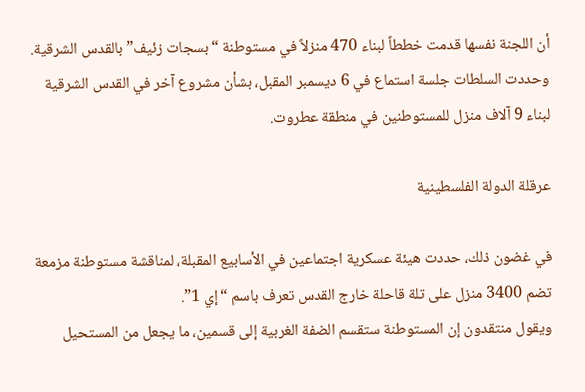أن اللجنة نفسها قدمت خططاً لبناء 470 منزلاً في مستوطنة “بسجات زئيف” بالقدس الشرقية.
وحددت السلطات جلسة استماع في 6 ديسمبر المقبل، بشأن مشروع آخر في القدس الشرقية لبناء 9 آلاف منزل للمستوطنين في منطقة عطروت.

عرقلة الدولة الفلسطينية

في غضون ذلك، حددت هيئة عسكرية اجتماعين في الأسابيع المقبلة، لمناقشة مستوطنة مزمعة تضم 3400 منزل على تلة قاحلة خارج القدس تعرف باسم “إي 1”.
ويقول منتقدون إن المستوطنة ستقسم الضفة الغربية إلى قسمين، ما يجعل من المستحيل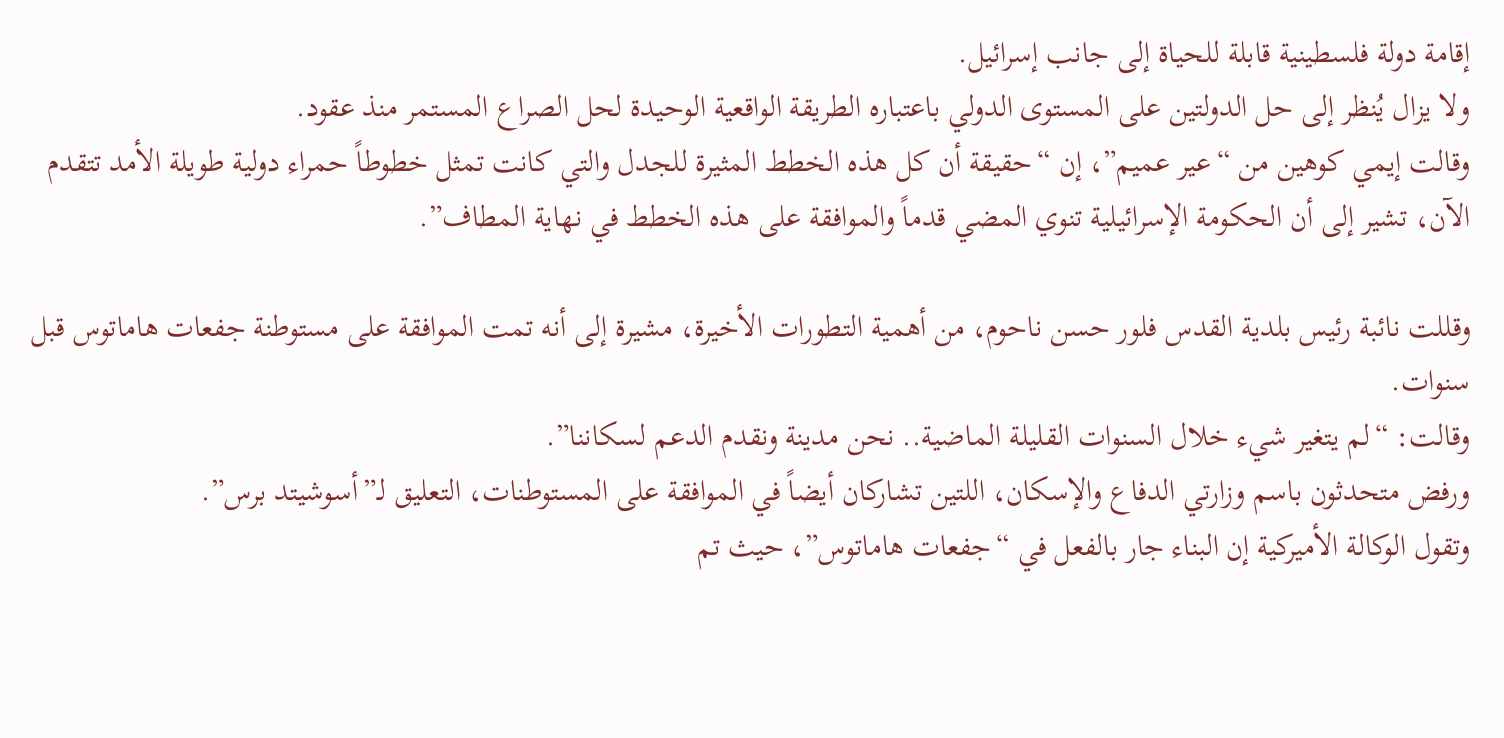إقامة دولة فلسطينية قابلة للحياة إلى جانب إسرائيل.
ولا يزال يُنظر إلى حل الدولتين على المستوى الدولي باعتباره الطريقة الواقعية الوحيدة لحل الصراع المستمر منذ عقود.
وقالت إيمي كوهين من “عير عميم”، إن “حقيقة أن كل هذه الخطط المثيرة للجدل والتي كانت تمثل خطوطاً حمراء دولية طويلة الأمد تتقدم الآن، تشير إلى أن الحكومة الإسرائيلية تنوي المضي قدماً والموافقة على هذه الخطط في نهاية المطاف”.

وقللت نائبة رئيس بلدية القدس فلور حسن ناحوم، من أهمية التطورات الأخيرة، مشيرة إلى أنه تمت الموافقة على مستوطنة جفعات هاماتوس قبل سنوات.
وقالت: “لم يتغير شيء خلال السنوات القليلة الماضية.. نحن مدينة ونقدم الدعم لسكاننا”.
ورفض متحدثون باسم وزارتي الدفاع والإسكان، اللتين تشاركان أيضاً في الموافقة على المستوطنات، التعليق لـ”أسوشيتد برس”.
وتقول الوكالة الأميركية إن البناء جار بالفعل في “جفعات هاماتوس”، حيث تم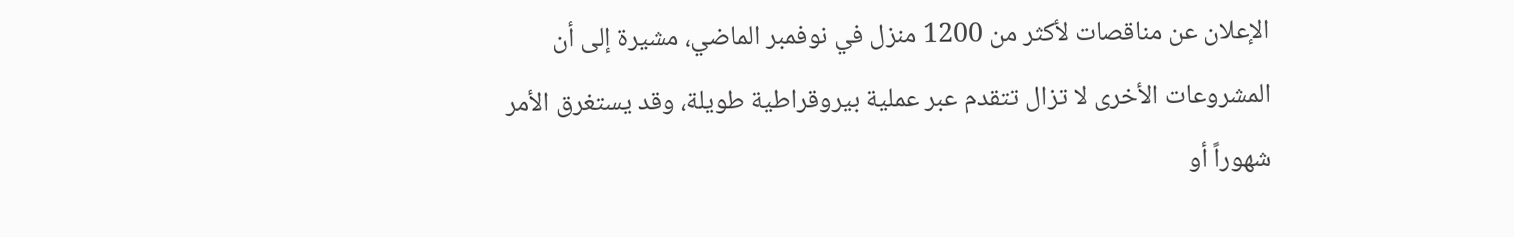الإعلان عن مناقصات لأكثر من 1200 منزل في نوفمبر الماضي، مشيرة إلى أن المشروعات الأخرى لا تزال تتقدم عبر عملية بيروقراطية طويلة، وقد يستغرق الأمر شهوراً أو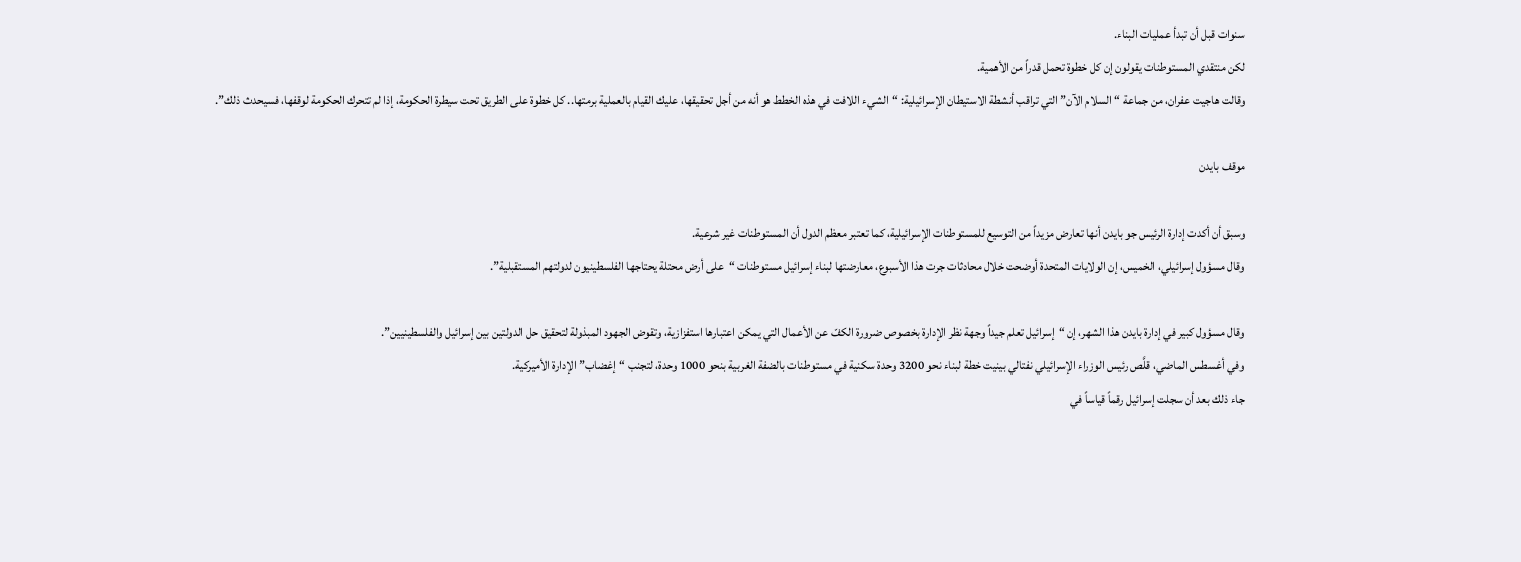سنوات قبل أن تبدأ عمليات البناء.
لكن منتقدي المستوطنات يقولون إن كل خطوة تحمل قدراً من الأهمية.
وقالت هاجيت عفران، من جماعة “السلام الآن” التي تراقب أنشطة الاستيطان الإسرائيلية: “الشيء اللافت في هذه الخطط هو أنه من أجل تحقيقها، عليك القيام بالعملية برمتها.. كل خطوة على الطريق تحت سيطرة الحكومة، إذا لم تتحرك الحكومة لوقفها، فسيحدث ذلك”.

موقف بايدن

وسبق أن أكدت إدارة الرئيس جو بايدن أنها تعارض مزيداً من التوسيع للمستوطنات الإسرائيلية، كما تعتبر معظم الدول أن المستوطنات غير شرعية.
وقال مسؤول إسرائيلي، الخميس، إن الولايات المتحدة أوضحت خلال محادثات جرت هذا الأسبوع، معارضتها لبناء إسرائيل مستوطنات “على أرض محتلة يحتاجها الفلسطينيون لدولتهم المستقبلية”.

وقال مسؤول كبير في إدارة بايدن هذا الشهر، إن “إسرائيل تعلم جيداً وجهة نظر الإدارة بخصوص ضرورة الكفّ عن الأعمال التي يمكن اعتبارها استفزازية، وتقوض الجهود المبذولة لتحقيق حل الدولتين بين إسرائيل والفلسطينيين”.
وفي أغسطس الماضي، قلَّص رئيس الوزراء الإسرائيلي نفتالي بينيت خطة لبناء نحو 3200 وحدة سكنية في مستوطنات بالضفة الغربية بنحو 1000 وحدة، لتجنب “إغضاب” الإدارة الأميركية.
جاء ذلك بعد أن سجلت إسرائيل رقماً قياساً في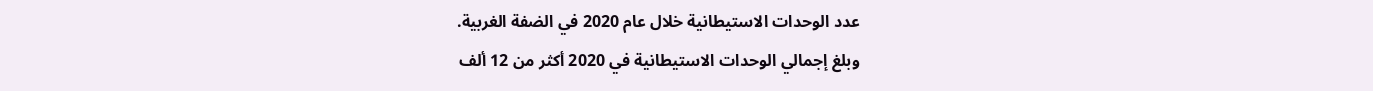عدد الوحدات الاستيطانية خلال عام 2020 في الضفة الغربية.
وبلغ إجمالي الوحدات الاستيطانية في 2020 أكثر من 12 ألف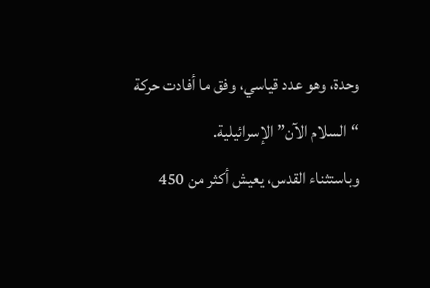وحدة، وهو عدد قياسي، وفق ما أفادت حركة “السلام الآن” الإسرائيلية.
وباستثناء القدس، يعيش أكثر من 450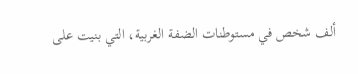ألف شخص في مستوطنات الضفة الغربية، التي بنيت على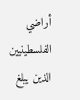أراضي الفلسطينيين الذين يبلغ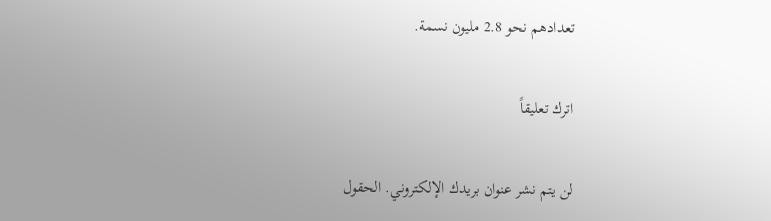تعدادهم نحو 2.8 مليون نسمة.

اترك تعليقاً

لن يتم نشر عنوان بريدك الإلكتروني. الحقول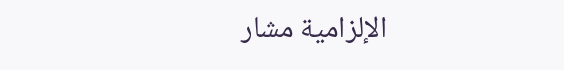الإلزامية مشار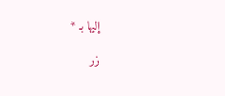إليها بـ *

زر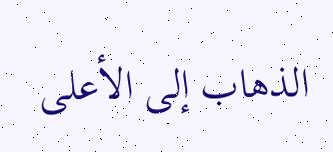الذهاب إلى الأعلى